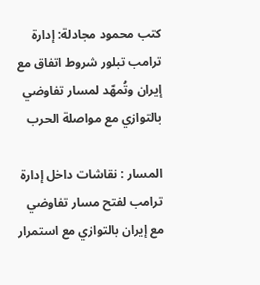كتب محمود مجادلة: إدارة ترامب تبلور شروط اتفاق مع إيران وتُمهّد لمسار تفاوضي بالتوازي مع مواصلة الحرب

المسار : نقاشات داخل إدارة ترامب لفتح مسار تفاوضي مع إيران بالتوازي مع استمرار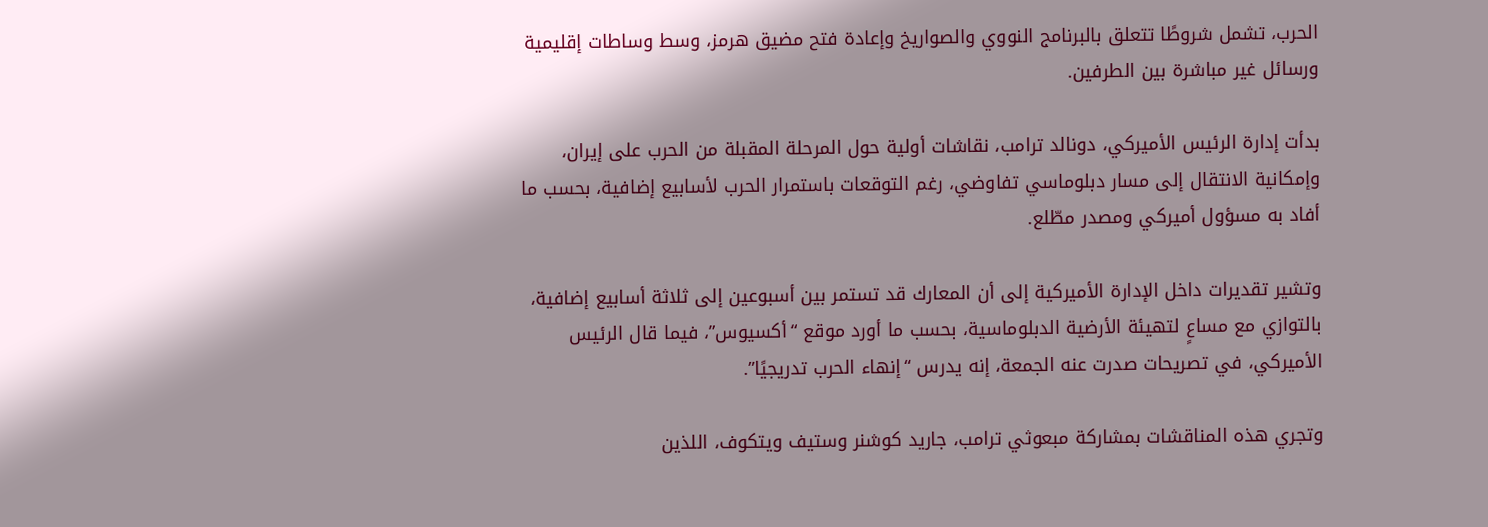الحرب، تشمل شروطًا تتعلق بالبرنامج النووي والصواريخ وإعادة فتح مضيق هرمز، وسط وساطات إقليمية ورسائل غير مباشرة بين الطرفين.

بدأت إدارة الرئيس الأميركي، دونالد ترامب، نقاشات أولية حول المرحلة المقبلة من الحرب على إيران، وإمكانية الانتقال إلى مسار دبلوماسي تفاوضي، رغم التوقعات باستمرار الحرب لأسابيع إضافية، بحسب ما أفاد به مسؤول أميركي ومصدر مطّلع.

وتشير تقديرات داخل الإدارة الأميركية إلى أن المعارك قد تستمر بين أسبوعين إلى ثلاثة أسابيع إضافية، بالتوازي مع مساعٍ لتهيئة الأرضية الدبلوماسية، بحسب ما أورد موقع “أكسيوس”، فيما قال الرئيس الأميركي، في تصريحات صدرت عنه الجمعة، إنه يدرس “إنهاء الحرب تدريجيًا”.

وتجري هذه المناقشات بمشاركة مبعوثي ترامب، جاريد كوشنر وستيف ويتكوف، اللذين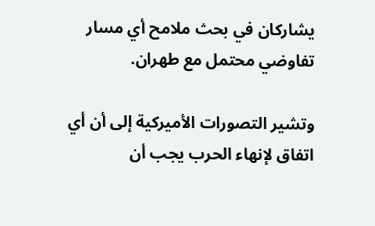يشاركان في بحث ملامح أي مسار تفاوضي محتمل مع طهران.

وتشير التصورات الأميركية إلى أن أي اتفاق لإنهاء الحرب يجب أن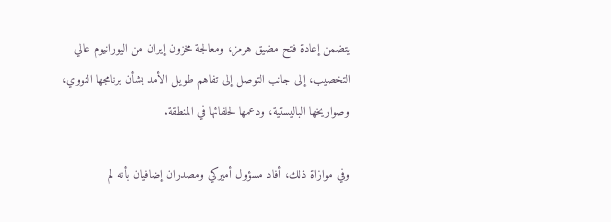يتضمن إعادة فتح مضيق هرمز، ومعالجة مخزون إيران من اليورانيوم عالي التخصيب، إلى جانب التوصل إلى تفاهم طويل الأمد بشأن برنامجها النووي، وصواريخها الباليستية، ودعمها لحلفائها في المنطقة.

وفي موازاة ذلك، أفاد مسؤول أميركي ومصدران إضافيان بأنه لم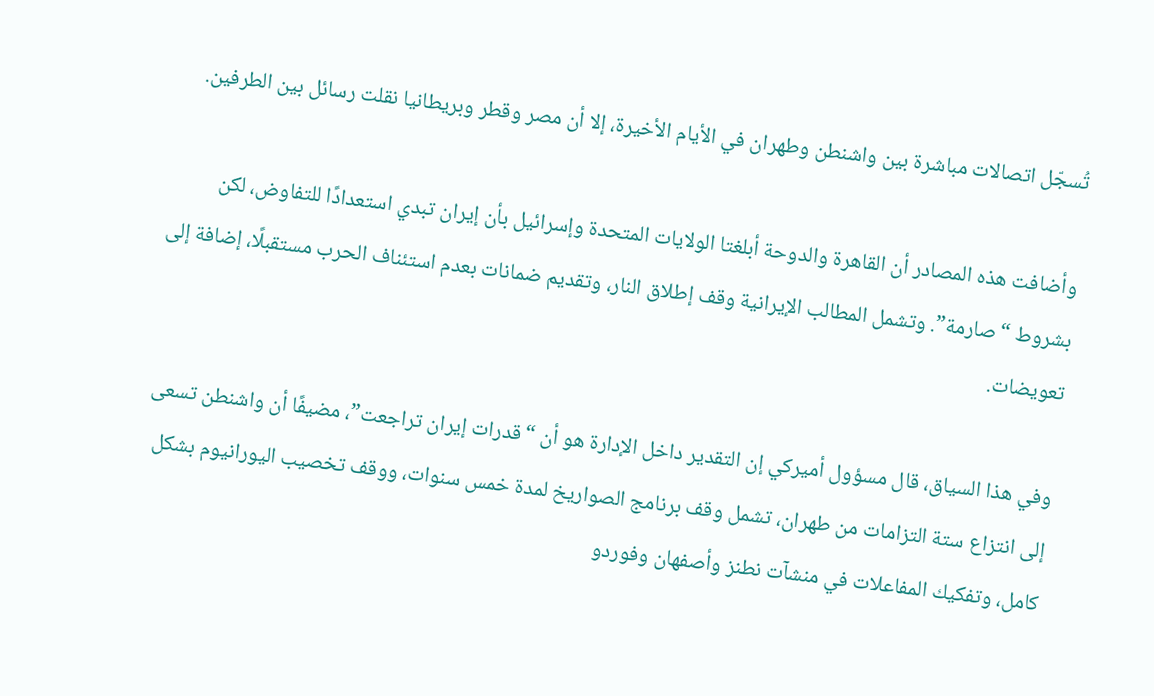تُسجّل اتصالات مباشرة بين واشنطن وطهران في الأيام الأخيرة، إلا أن مصر وقطر وبريطانيا نقلت رسائل بين الطرفين.

وأضافت هذه المصادر أن القاهرة والدوحة أبلغتا الولايات المتحدة وإسرائيل بأن إيران تبدي استعدادًا للتفاوض، لكن بشروط “صارمة”. وتشمل المطالب الإيرانية وقف إطلاق النار، وتقديم ضمانات بعدم استئناف الحرب مستقبلًا، إضافة إلى تعويضات.

وفي هذا السياق، قال مسؤول أميركي إن التقدير داخل الإدارة هو أن “قدرات إيران تراجعت”، مضيفًا أن واشنطن تسعى إلى انتزاع ستة التزامات من طهران، تشمل وقف برنامج الصواريخ لمدة خمس سنوات، ووقف تخصيب اليورانيوم بشكل كامل، وتفكيك المفاعلات في منشآت نطنز وأصفهان وفوردو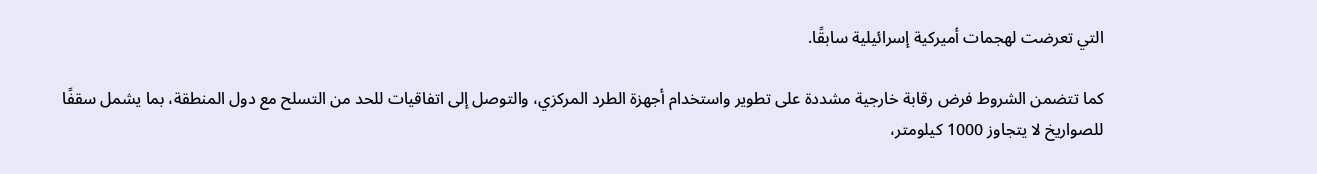التي تعرضت لهجمات أميركية إسرائيلية سابقًا.

كما تتضمن الشروط فرض رقابة خارجية مشددة على تطوير واستخدام أجهزة الطرد المركزي، والتوصل إلى اتفاقيات للحد من التسلح مع دول المنطقة، بما يشمل سقفًا للصواريخ لا يتجاوز 1000 كيلومتر،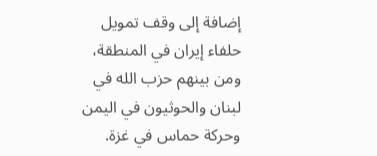إضافة إلى وقف تمويل حلفاء إيران في المنطقة، ومن بينهم حزب الله في لبنان والحوثيون في اليمن وحركة حماس في غزة.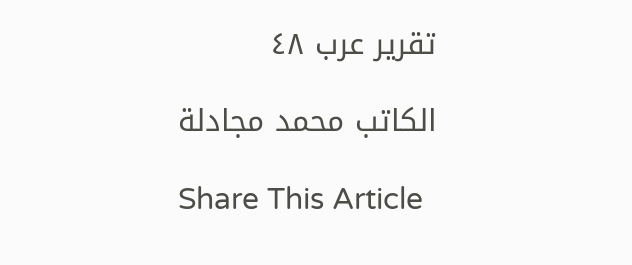تقرير عرب ٤٨

الكاتب محمد مجادلة

Share This Article